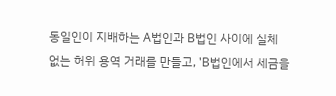동일인이 지배하는 A법인과 B법인 사이에 실체 없는 허위 용역 거래를 만들고, 'B법인에서 세금을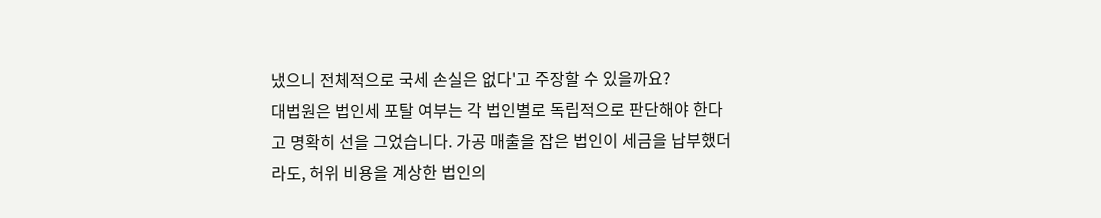냈으니 전체적으로 국세 손실은 없다'고 주장할 수 있을까요?
대법원은 법인세 포탈 여부는 각 법인별로 독립적으로 판단해야 한다고 명확히 선을 그었습니다. 가공 매출을 잡은 법인이 세금을 납부했더라도, 허위 비용을 계상한 법인의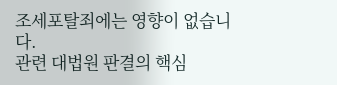조세포탈죄에는 영향이 없습니다.
관련 대법원 판결의 핵심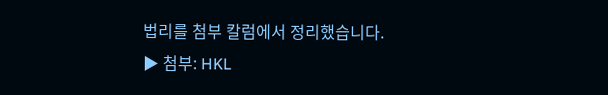법리를 첨부 칼럼에서 정리했습니다.
▶ 첨부: HKL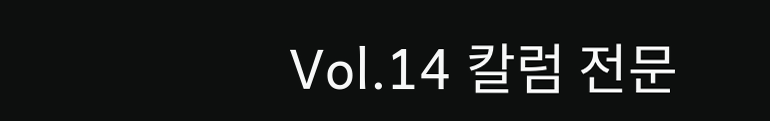Vol.14 칼럼 전문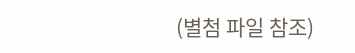(별첨 파일 참조)